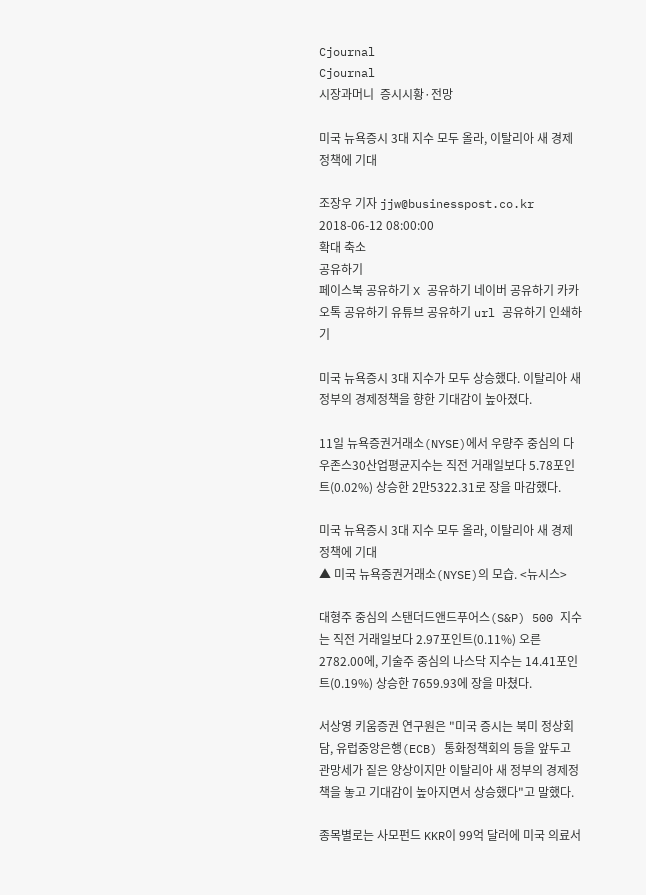Cjournal
Cjournal
시장과머니  증시시황·전망

미국 뉴욕증시 3대 지수 모두 올라, 이탈리아 새 경제정책에 기대

조장우 기자 jjw@businesspost.co.kr 2018-06-12 08:00:00
확대 축소
공유하기
페이스북 공유하기 X 공유하기 네이버 공유하기 카카오톡 공유하기 유튜브 공유하기 url 공유하기 인쇄하기

미국 뉴욕증시 3대 지수가 모두 상승했다. 이탈리아 새 정부의 경제정책을 향한 기대감이 높아졌다.

11일 뉴욕증권거래소(NYSE)에서 우량주 중심의 다우존스30산업평균지수는 직전 거래일보다 5.78포인트(0.02%) 상승한 2만5322.31로 장을 마감했다.

미국 뉴욕증시 3대 지수 모두 올라, 이탈리아 새 경제정책에 기대
▲ 미국 뉴욕증권거래소(NYSE)의 모습. <뉴시스>

대형주 중심의 스탠더드앤드푸어스(S&P) 500 지수는 직전 거래일보다 2.97포인트(0.11%) 오른 2782.00에, 기술주 중심의 나스닥 지수는 14.41포인트(0.19%) 상승한 7659.93에 장을 마쳤다.

서상영 키움증권 연구원은 "미국 증시는 북미 정상회담, 유럽중앙은행(ECB) 통화정책회의 등을 앞두고 관망세가 짙은 양상이지만 이탈리아 새 정부의 경제정책을 놓고 기대감이 높아지면서 상승했다"고 말했다.

종목별로는 사모펀드 KKR이 99억 달러에 미국 의료서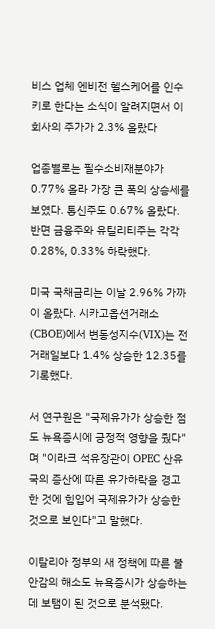비스 업체 엔비전 헬스케어를 인수키로 한다는 소식이 알려지면서 이 회사의 주가가 2.3% 올랐다

업종별로는 필수소비재분야가 0.77% 올라 가장 큰 폭의 상승세를 보였다. 통신주도 0.67% 올랐다. 반면 금융주와 유틸리티주는 각각 0.28%, 0.33% 하락했다.

미국 국채금리는 이날 2.96% 가까이 올랐다. 시카고옵션거래소(CBOE)에서 변동성지수(VIX)는 전 거래일보다 1.4% 상승한 12.35를 기록했다.

서 연구원은 "국제유가가 상승한 점도 뉴욕증시에 긍정적 영향을 줬다"며 "이라크 석유장관이 OPEC 산유국의 증산에 따른 유가하락을 경고한 것에 힘입어 국제유가가 상승한 것으로 보인다"고 말했다.

이탈리아 정부의 새 정책에 따른 불안감의 해소도 뉴욕증시가 상승하는 데 보탬이 된 것으로 분석됐다.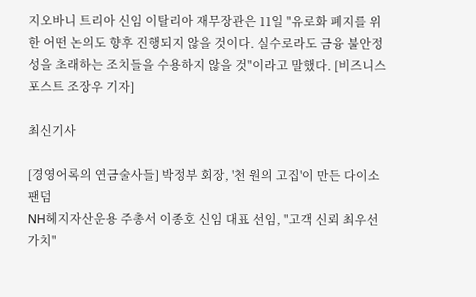지오바니 트리아 신임 이탈리아 재무장관은 11일 "유로화 폐지를 위한 어떤 논의도 향후 진행되지 않을 것이다. 실수로라도 금융 불안정성을 초래하는 조치들을 수용하지 않을 것"이라고 말했다. [비즈니스포스트 조장우 기자]

최신기사

[경영어록의 연금술사들] 박정부 회장, '천 원의 고집'이 만든 다이소 팬덤
NH헤지자산운용 주총서 이종호 신임 대표 선임, "고객 신뢰 최우선 가치"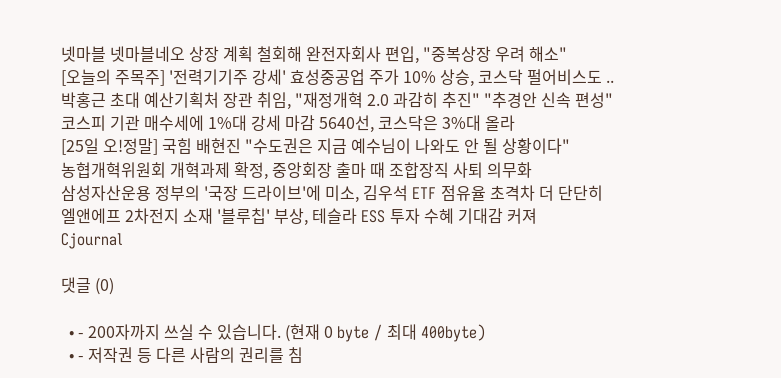넷마블 넷마블네오 상장 계획 철회해 완전자회사 편입, "중복상장 우려 해소"
[오늘의 주목주] '전력기기주 강세' 효성중공업 주가 10% 상승, 코스닥 펄어비스도 ..
박홍근 초대 예산기획처 장관 취임, "재정개혁 2.0 과감히 추진" "추경안 신속 편성"
코스피 기관 매수세에 1%대 강세 마감 5640선, 코스닥은 3%대 올라
[25일 오!정말] 국힘 배현진 "수도권은 지금 예수님이 나와도 안 될 상황이다"
농협개혁위원회 개혁과제 확정, 중앙회장 출마 때 조합장직 사퇴 의무화
삼성자산운용 정부의 '국장 드라이브'에 미소, 김우석 ETF 점유율 초격차 더 단단히
엘앤에프 2차전지 소재 '블루칩' 부상, 테슬라 ESS 투자 수혜 기대감 커져
Cjournal

댓글 (0)

  • - 200자까지 쓰실 수 있습니다. (현재 0 byte / 최대 400byte)
  • - 저작권 등 다른 사람의 권리를 침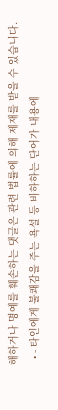해하거나 명예를 훼손하는 댓글은 관련 법률에 의해 제재를 받을 수 있습니다.
  • - 타인에게 불쾌감을 주는 욕설 등 비하하는 단어가 내용에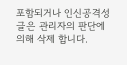포함되거나 인신공격성 글은 관리자의 판단에 의해 삭제 합니다.